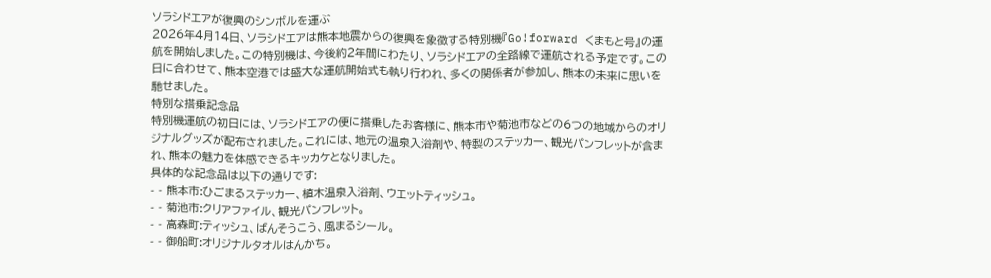ソラシドエアが復興のシンボルを運ぶ
2026年4月14日、ソラシドエアは熊本地震からの復興を象徴する特別機『Go!forward くまもと号』の運航を開始しました。この特別機は、今後約2年間にわたり、ソラシドエアの全路線で運航される予定です。この日に合わせて、熊本空港では盛大な運航開始式も執り行われ、多くの関係者が参加し、熊本の未来に思いを馳せました。
特別な搭乗記念品
特別機運航の初日には、ソラシドエアの便に搭乗したお客様に、熊本市や菊池市などの6つの地域からのオリジナルグッズが配布されました。これには、地元の温泉入浴剤や、特製のステッカー、観光パンフレットが含まれ、熊本の魅力を体感できるキッカケとなりました。
具体的な記念品は以下の通りです:
- - 熊本市:ひごまるステッカー、植木温泉入浴剤、ウエットティッシュ。
- - 菊池市:クリアファイル、観光パンフレット。
- - 高森町:ティッシュ、ばんそうこう、風まるシール。
- - 御船町:オリジナルタオルはんかち。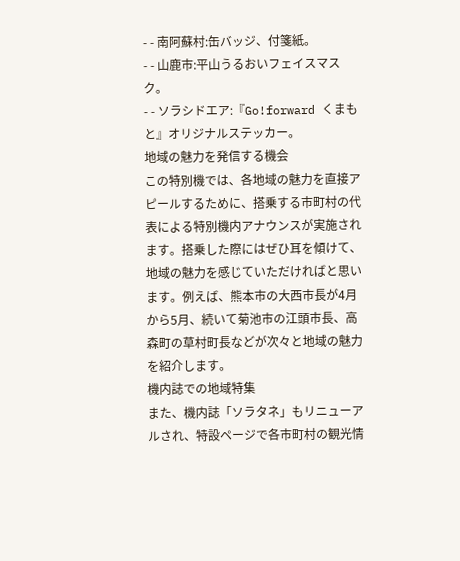- - 南阿蘇村:缶バッジ、付箋紙。
- - 山鹿市:平山うるおいフェイスマスク。
- - ソラシドエア:『Go!forward くまもと』オリジナルステッカー。
地域の魅力を発信する機会
この特別機では、各地域の魅力を直接アピールするために、搭乗する市町村の代表による特別機内アナウンスが実施されます。搭乗した際にはぜひ耳を傾けて、地域の魅力を感じていただければと思います。例えば、熊本市の大西市長が4月から5月、続いて菊池市の江頭市長、高森町の草村町長などが次々と地域の魅力を紹介します。
機内誌での地域特集
また、機内誌「ソラタネ」もリニューアルされ、特設ページで各市町村の観光情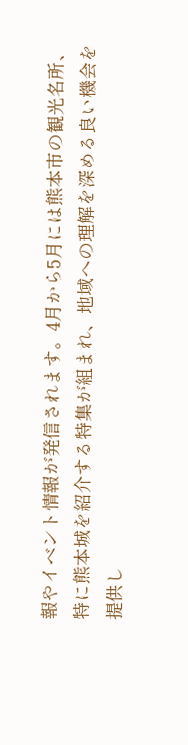報やイベント情報が発信されます。4月から5月には熊本市の観光名所、特に熊本城を紹介する特集が組まれ、地域への理解を深める良い機会を提供し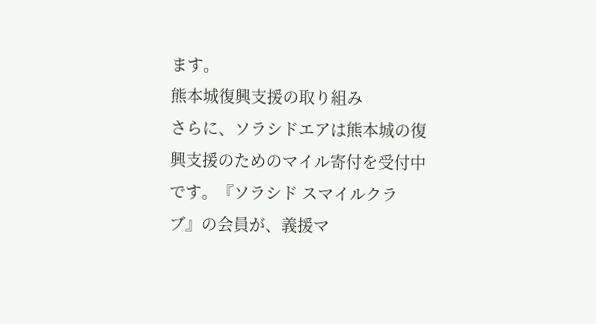ます。
熊本城復興支援の取り組み
さらに、ソラシドエアは熊本城の復興支援のためのマイル寄付を受付中です。『ソラシド スマイルクラブ』の会員が、義援マ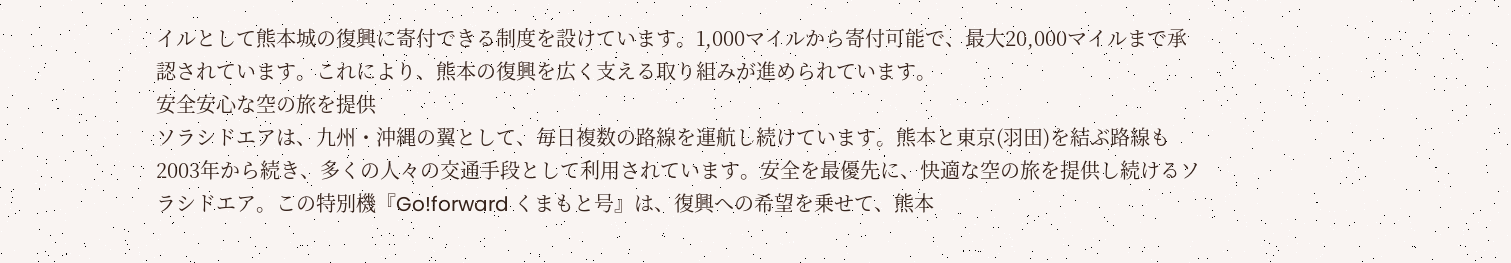イルとして熊本城の復興に寄付できる制度を設けています。1,000マイルから寄付可能で、最大20,000マイルまで承認されています。これにより、熊本の復興を広く支える取り組みが進められています。
安全安心な空の旅を提供
ソラシドエアは、九州・沖縄の翼として、毎日複数の路線を運航し続けています。熊本と東京(羽田)を結ぶ路線も2003年から続き、多くの人々の交通手段として利用されています。安全を最優先に、快適な空の旅を提供し続けるソラシドエア。この特別機『Go!forward くまもと号』は、復興への希望を乗せて、熊本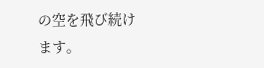の空を飛び続けます。